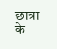छात्रा के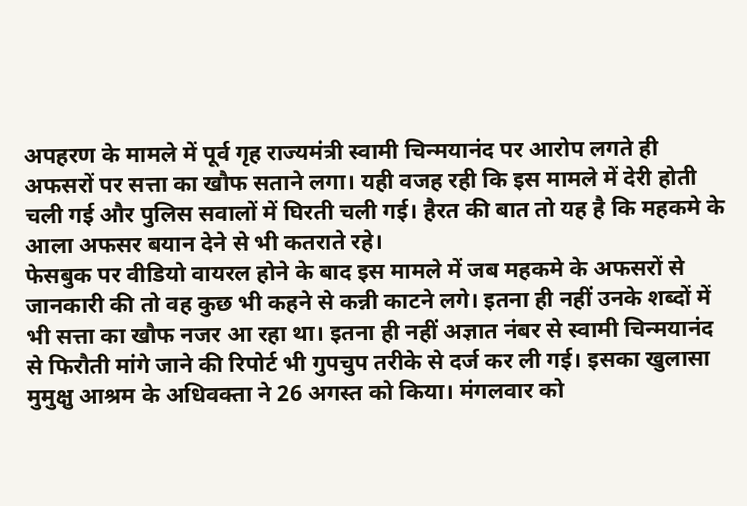अपहरण के मामले में पूर्व गृह राज्यमंत्री स्वामी चिन्मयानंद पर आरोप लगते ही अफसरों पर सत्ता का खौफ सताने लगा। यही वजह रही कि इस मामले में देरी होती चली गई और पुलिस सवालों में घिरती चली गई। हैरत की बात तो यह है कि महकमे के आला अफसर बयान देने से भी कतराते रहे।
फेसबुक पर वीडियो वायरल होने के बाद इस मामले में जब महकमे के अफसरों से जानकारी की तो वह कुछ भी कहने से कन्नी काटने लगे। इतना ही नहीं उनके शब्दों में भी सत्ता का खौफ नजर आ रहा था। इतना ही नहीं अज्ञात नंबर से स्वामी चिन्मयानंद से फिरौती मांगे जाने की रिपोर्ट भी गुपचुप तरीके से दर्ज कर ली गई। इसका खुलासा मुमुक्षु आश्रम के अधिवक्ता ने 26 अगस्त को किया। मंगलवार को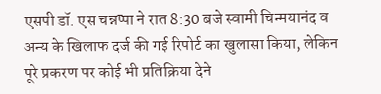एसपी डॉ. एस चन्नप्पा ने रात 8:30 बजे स्वामी चिन्मयानंद व अन्य के खिलाफ दर्ज की गई रिपोर्ट का खुलासा किया, लेकिन पूरे प्रकरण पर कोई भी प्रतिक्रिया देने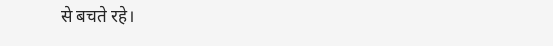से बचते रहे।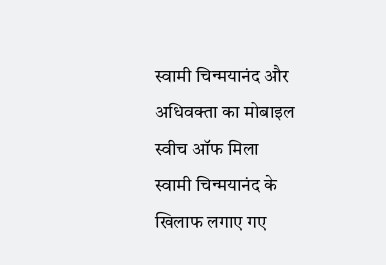स्वामी चिन्मयानंद और अधिवक्ता का मोबाइल स्वीच ऑफ मिला
स्वामी चिन्मयानंद के खिलाफ लगाए गए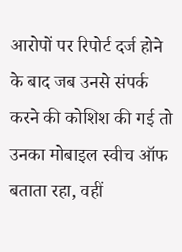आरोपों पर रिपोर्ट दर्ज होने के बाद जब उनसे संपर्क करने की कोशिश की गई तो उनका मोबाइल स्वीच ऑफ बताता रहा, वहीं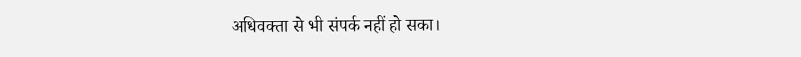अधिवक्ता से भी संपर्क नहीं हो सका।